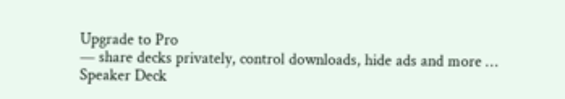Upgrade to Pro
— share decks privately, control downloads, hide ads and more …
Speaker Deck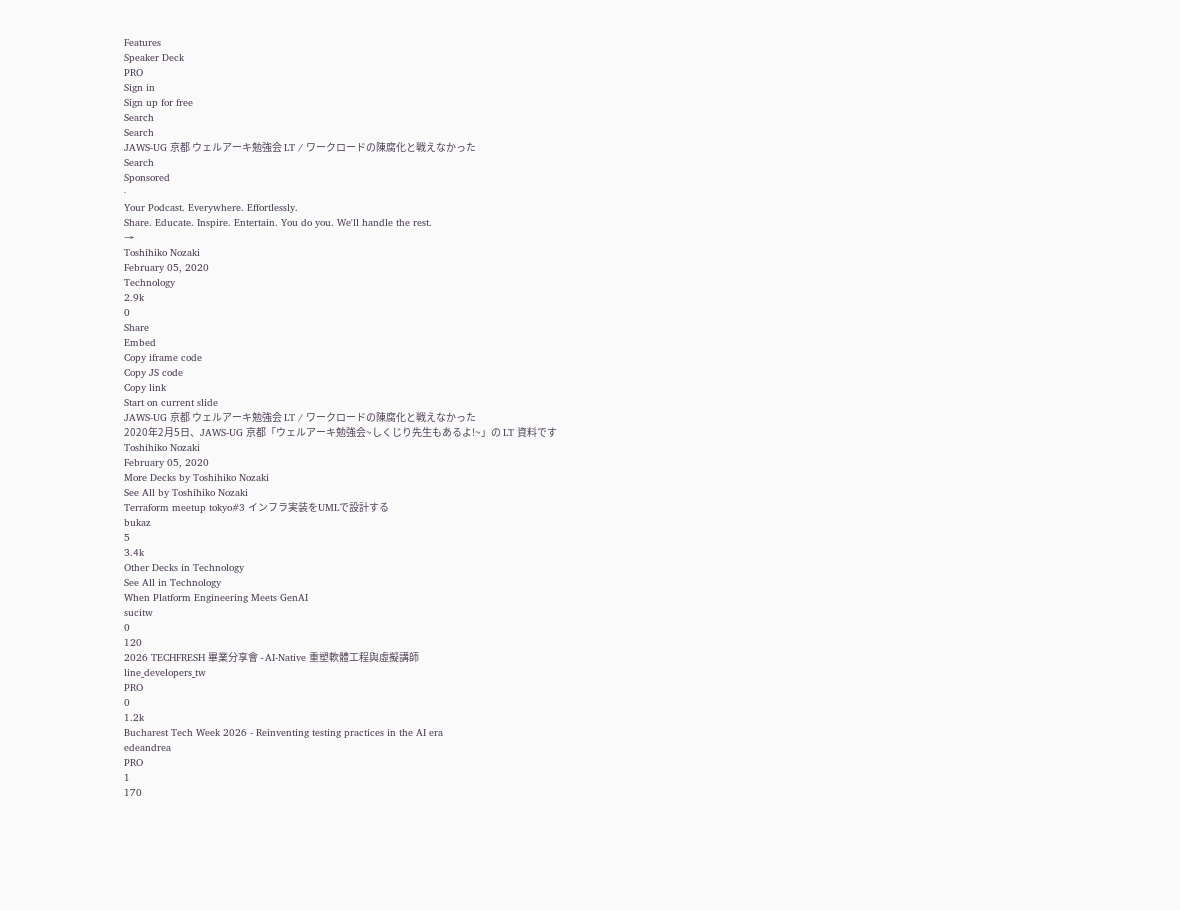Features
Speaker Deck
PRO
Sign in
Sign up for free
Search
Search
JAWS-UG 京都 ウェルアーキ勉強会 LT / ワークロードの陳腐化と戦えなかった
Search
Sponsored
·
Your Podcast. Everywhere. Effortlessly.
Share. Educate. Inspire. Entertain. You do you. We'll handle the rest.
→
Toshihiko Nozaki
February 05, 2020
Technology
2.9k
0
Share
Embed
Copy iframe code
Copy JS code
Copy link
Start on current slide
JAWS-UG 京都 ウェルアーキ勉強会 LT / ワークロードの陳腐化と戦えなかった
2020年2月5日、JAWS-UG 京都「ウェルアーキ勉強会~しくじり先生もあるよ!~」の LT 資料です
Toshihiko Nozaki
February 05, 2020
More Decks by Toshihiko Nozaki
See All by Toshihiko Nozaki
Terraform meetup tokyo#3 インフラ実装をUMLで設計する
bukaz
5
3.4k
Other Decks in Technology
See All in Technology
When Platform Engineering Meets GenAI
sucitw
0
120
2026 TECHFRESH 畢業分享會 - AI-Native 重塑軟體工程與虛擬講師
line_developers_tw
PRO
0
1.2k
Bucharest Tech Week 2026 - Reinventing testing practices in the AI era
edeandrea
PRO
1
170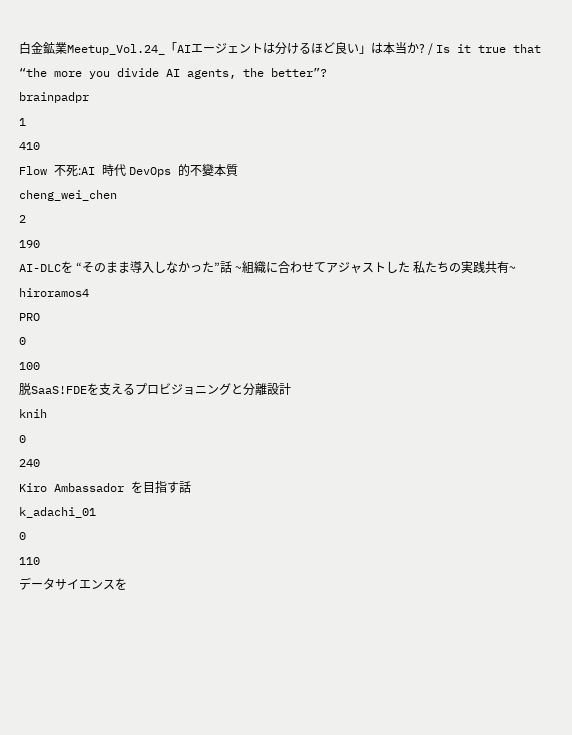白金鉱業Meetup_Vol.24_「AIエージェントは分けるほど良い」は本当か? / Is it true that “the more you divide AI agents, the better”?
brainpadpr
1
410
Flow 不死:AI 時代 DevOps 的不變本質
cheng_wei_chen
2
190
AI-DLCを “そのまま導入しなかった”話 ~組織に合わせてアジャストした 私たちの実践共有~
hiroramos4
PRO
0
100
脱SaaS!FDEを支えるプロビジョニングと分離設計
knih
0
240
Kiro Ambassador を目指す話
k_adachi_01
0
110
データサイエンスを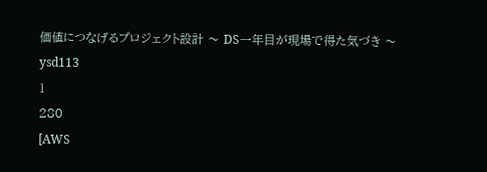価値につなげるプロジェクト設計 〜 DS一年目が現場で得た気づき 〜
ysd113
1
280
[AWS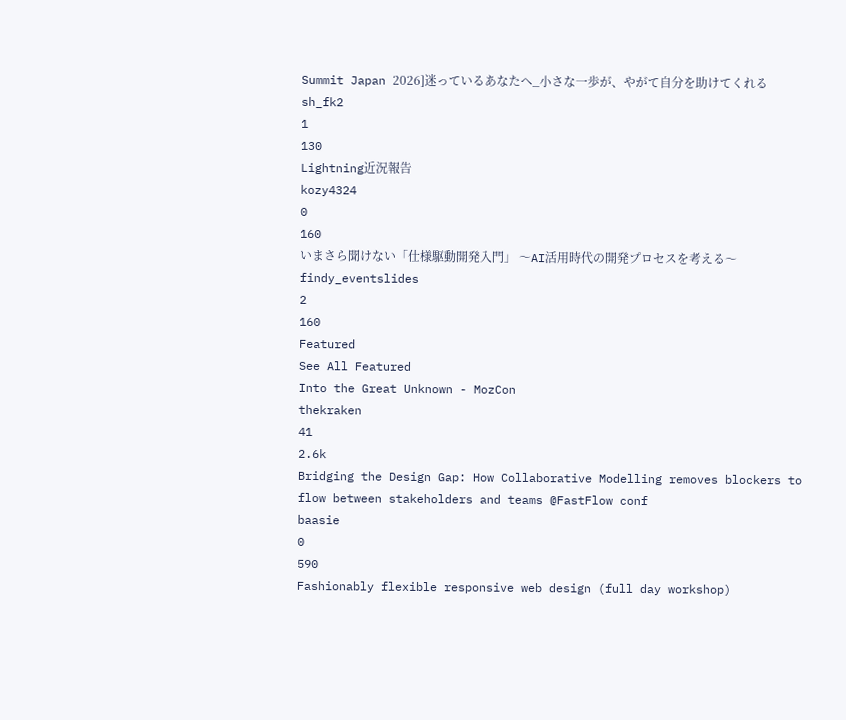Summit Japan 2026]迷っているあなたへ_小さな一歩が、やがて自分を助けてくれる
sh_fk2
1
130
Lightning近況報告
kozy4324
0
160
いまさら聞けない「仕様駆動開発入門」 〜AI活用時代の開発プロセスを考える〜
findy_eventslides
2
160
Featured
See All Featured
Into the Great Unknown - MozCon
thekraken
41
2.6k
Bridging the Design Gap: How Collaborative Modelling removes blockers to flow between stakeholders and teams @FastFlow conf
baasie
0
590
Fashionably flexible responsive web design (full day workshop)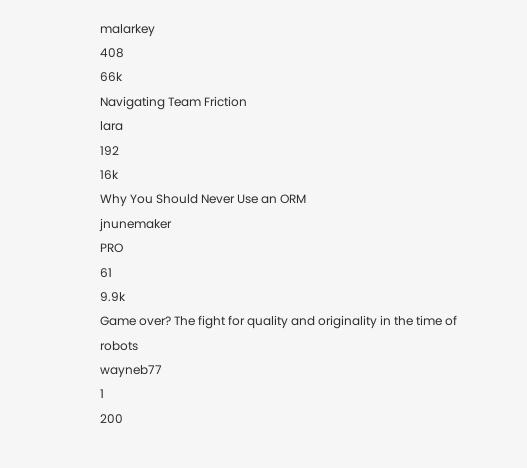malarkey
408
66k
Navigating Team Friction
lara
192
16k
Why You Should Never Use an ORM
jnunemaker
PRO
61
9.9k
Game over? The fight for quality and originality in the time of robots
wayneb77
1
200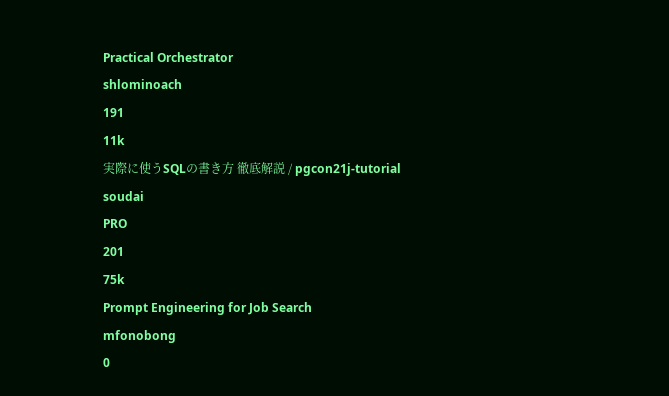Practical Orchestrator
shlominoach
191
11k
実際に使うSQLの書き方 徹底解説 / pgcon21j-tutorial
soudai
PRO
201
75k
Prompt Engineering for Job Search
mfonobong
0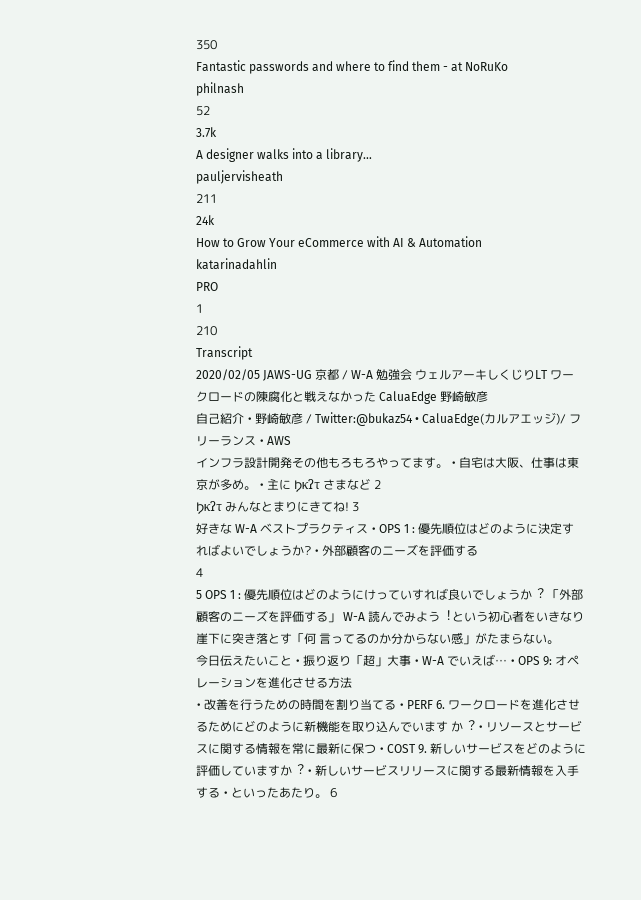350
Fantastic passwords and where to find them - at NoRuKo
philnash
52
3.7k
A designer walks into a library…
pauljervisheath
211
24k
How to Grow Your eCommerce with AI & Automation
katarinadahlin
PRO
1
210
Transcript
2020/02/05 JAWS-UG 京都 / W-A 勉強会 ウェルアーキしくじりLT ワークロードの陳腐化と戦えなかった CaluaEdge 野崎敏彦
⾃⼰紹介 • 野崎敏彦 / Twitter:@bukaz54 • CaluaEdge(カルアエッジ)/ フリーランス • AWS
インフラ設計開発その他もろもろやってます。 • ⾃宅は⼤阪、仕事は東京が多め。 • 主に Ϧκʔτ さまなど 2
Ϧκʔτ みんなとまりにきてね! 3
好きな W-A ベストプラクティス • OPS 1 : 優先順位はどのように決定すればよいでしょうか? • 外部顧客のニーズを評価する
4
5 OPS 1 : 優先順位はどのようにけっていすれば良いでしょうか︖ 「外部顧客のニーズを評価する」 W-A 読んでみよう︕という初⼼者をいきなり崖下に突き落とす「何 ⾔ってるのか分からない感」がたまらない。
今⽇伝えたいこと • 振り返り「超」⼤事 • W-A でいえば… • OPS 9: オペレーションを進化させる⽅法
• 改善を⾏うための時間を割り当てる • PERF 6. ワークロードを進化させるためにどのように新機能を取り込んでいます か︖ • リソースとサービスに関する情報を常に最新に保つ • COST 9. 新しいサービスをどのように評価していますか︖ • 新しいサービスリリースに関する最新情報を⼊⼿する • といったあたり。 6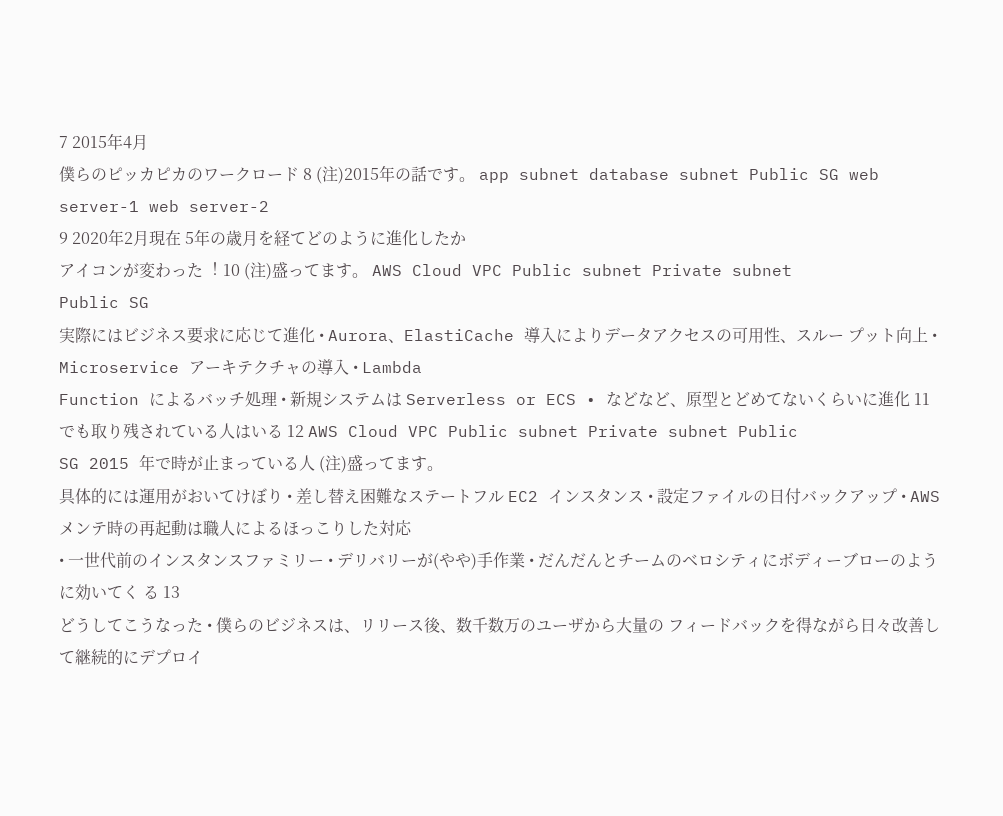7 2015年4⽉
僕らのピッカピカのワークロード 8 (注)2015年の話です。 app subnet database subnet Public SG web
server-1 web server-2
9 2020年2⽉現在 5年の歳⽉を経てどのように進化したか
アイコンが変わった︕ 10 (注)盛ってます。 AWS Cloud VPC Public subnet Private subnet
Public SG
実際にはビジネス要求に応じて進化 • Aurora、ElastiCache 導⼊によりデータアクセスの可⽤性、スルー プット向上 • Microservice アーキテクチャの導⼊ • Lambda
Function によるバッチ処理 • 新規システムは Serverless or ECS • などなど、原型とどめてないくらいに進化 11
でも取り残されている⼈はいる 12 AWS Cloud VPC Public subnet Private subnet Public
SG 2015 年で時が⽌まっている⼈ (注)盛ってます。
具体的には運⽤がおいてけぼり • 差し替え困難なステートフル EC2 インスタンス • 設定ファイルの⽇付バックアップ • AWS メンテ時の再起動は職⼈によるほっこりした対応
• ⼀世代前のインスタンスファミリー • デリバリーが(やや)⼿作業 • だんだんとチームのベロシティにボディーブローのように効いてく る 13
どうしてこうなった • 僕らのビジネスは、リリース後、数千数万のユーザから⼤量の フィードバックを得ながら⽇々改善して継続的にデプロイ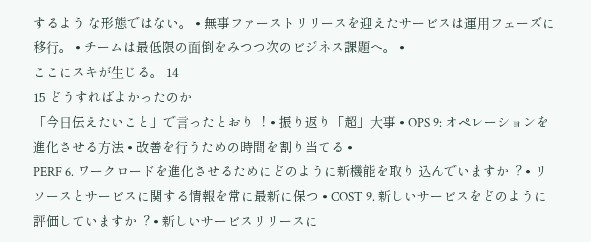するよう な形態ではない。 • 無事ファーストリリースを迎えたサービスは運⽤フェーズに移⾏。 • チームは最低限の⾯倒をみつつ次のビジネス課題へ。 •
ここにスキが⽣じる。 14
15 どうすればよかったのか
「今⽇伝えたいこと」で⾔ったとおり︕ • 振り返り「超」⼤事 • OPS 9: オペレーションを進化させる⽅法 • 改善を⾏うための時間を割り当てる •
PERF 6. ワークロードを進化させるためにどのように新機能を取り 込んでいますか︖ • リソースとサービスに関する情報を常に最新に保つ • COST 9. 新しいサービスをどのように評価していますか︖ • 新しいサービスリリースに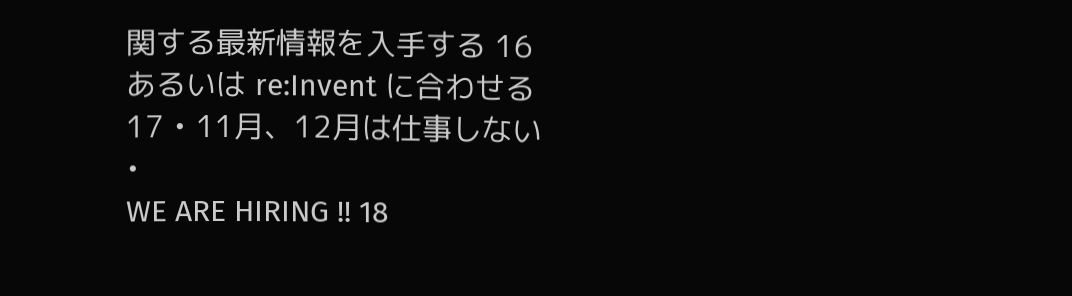関する最新情報を⼊⼿する 16
あるいは re:Invent に合わせる 17 • 11⽉、12⽉は仕事しない •
WE ARE HIRING !! 18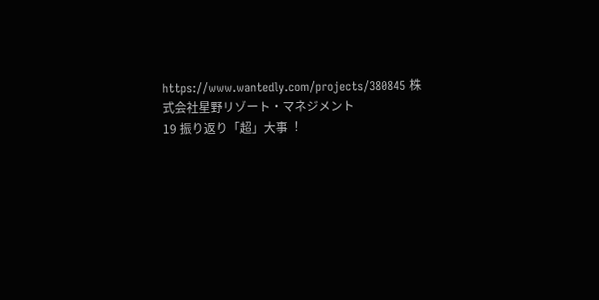https://www.wantedly.com/projects/380845 株式会社星野リゾート・マネジメント
19 振り返り「超」⼤事︕